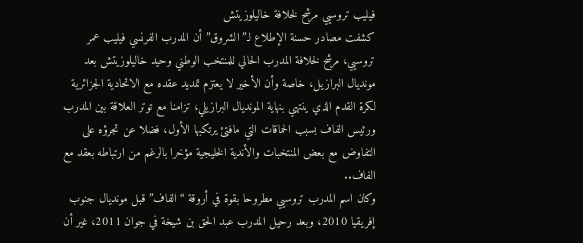فيليب تروسيي مرشح لخلافة خاليلوزيتش
كشفت مصادر حسنة الإطلاع لـ”الشروق” أن المدرب الفرنسي فيليب عمر تروسيي، مرشح لخلافة المدرب الحالي للمنتخب الوطني وحيد خاليلوزيتش بعد مونديال البرازيل، خاصة وأن الأخير لا يعتزم تمديد عقده مع الاتحادية الجزائرية لكرة القدم الذي ينتهي بنهاية المونديال البرازيلي، تزامنا مع توتر العلاقة بين المدرب ورئيس الفاف بسبب الحماقات التي مافتئ يرتكبها الأول، فضلا عن تجرؤه على التفاوض مع بعض المنتخبات والأندية الخليجية مؤخرا بالرغم من ارتباطه بعقد مع الفاف..
وكان اسم المدرب تروسيي مطروحا بقوة في أروقة “الفاف” قبل مونديال جنوب إفريقيا 2010، وبعد رحيل المدرب عبد الحق بن شيخة في جوان 2011، غير أن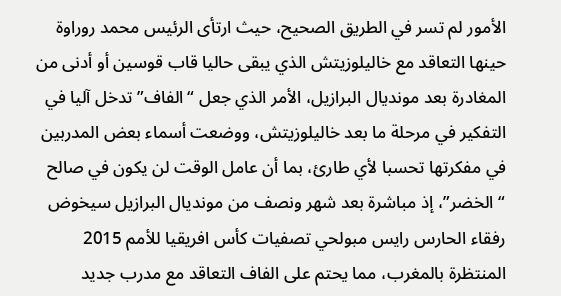الأمور لم تسر في الطريق الصحيح، حيث ارتأى الرئيس محمد روراوة حينها التعاقد مع خاليلوزيتش الذي يبقى حاليا قاب قوسين أو أدنى من المغادرة بعد مونديال البرازيل، الأمر الذي جعل “الفاف” تدخل آليا في التفكير في مرحلة ما بعد خاليلوزيتش، ووضعت أسماء بعض المدربين في مفكرتها تحسبا لأي طارئ، بما أن عامل الوقت لن يكون في صالح “الخضر”، إذ مباشرة بعد شهر ونصف من مونديال البرازيل سيخوض رفقاء الحارس رايس مبولحي تصفيات كأس افريقيا للأمم 2015 المنتظرة بالمغرب، مما يحتم على الفاف التعاقد مع مدرب جديد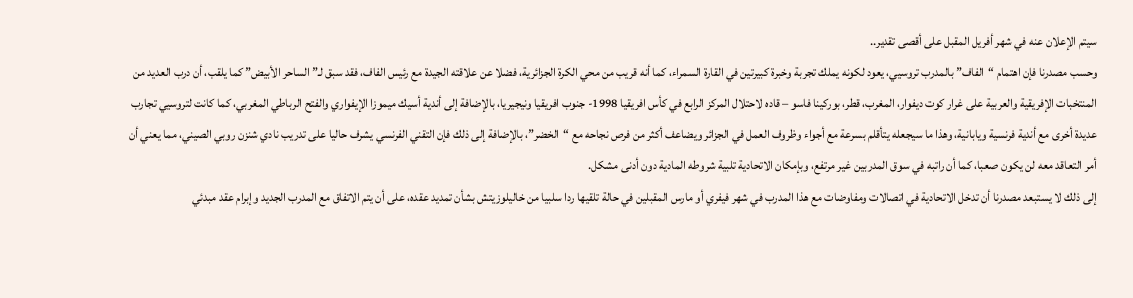سيتم الإعلان عنه في شهر أفريل المقبل على أقصى تقدير..
وحسب مصدرنا فإن اهتمام “الفاف” بالمدرب تروسيي، يعود لكونه يملك تجربة وخبرة كبيرتين في القارة السمراء، كما أنه قريب من محي الكرة الجزائرية، فضلا عن علاقته الجيدة مع رئيس الفاف، فقد سبق لـ”الساحر الأبيض” كما يلقب، أن درب العديد من المنتخبات الإفريقية والعربية على غرار كوت ديفوار، المغرب، قطر، بوركينا فاسو – قاده لاحتلال المركز الرابع في كأس افريقيا 1998- جنوب افريقيا ونيجيريا، بالإضافة إلى أندية أسيك ميموزا الإيفواري والفتح الرباطي المغربي، كما كانت لتروسيي تجارب عديدة أخرى مع أندية فرنسية ويابانية، وهذا ما سيجعله يتأقلم بسرعة مع أجواء وظروف العمل في الجزائر ويضاعف أكثر من فرص نجاحه مع “الخضر”، بالإضافة إلى ذلك فإن التقني الفرنسي يشرف حاليا على تدريب نادي شنزن روبي الصيني، مما يعني أن أمر التعاقد معه لن يكون صعبا، كما أن راتبه في سوق المدربين غير مرتفع، وبإمكان الاتحادية تلبية شروطه المادية دون أدنى مشكل.
إلى ذلك لا يستبعد مصدرنا أن تدخل الاتحادية في اتصالات ومفاوضات مع هذا المدرب في شهر فيفري أو مارس المقبلين في حالة تلقيها ردا سلبيا من خاليلوزيتش بشأن تمديد عقده، على أن يتم الاتفاق مع المدرب الجديد وإبرام عقد مبدئي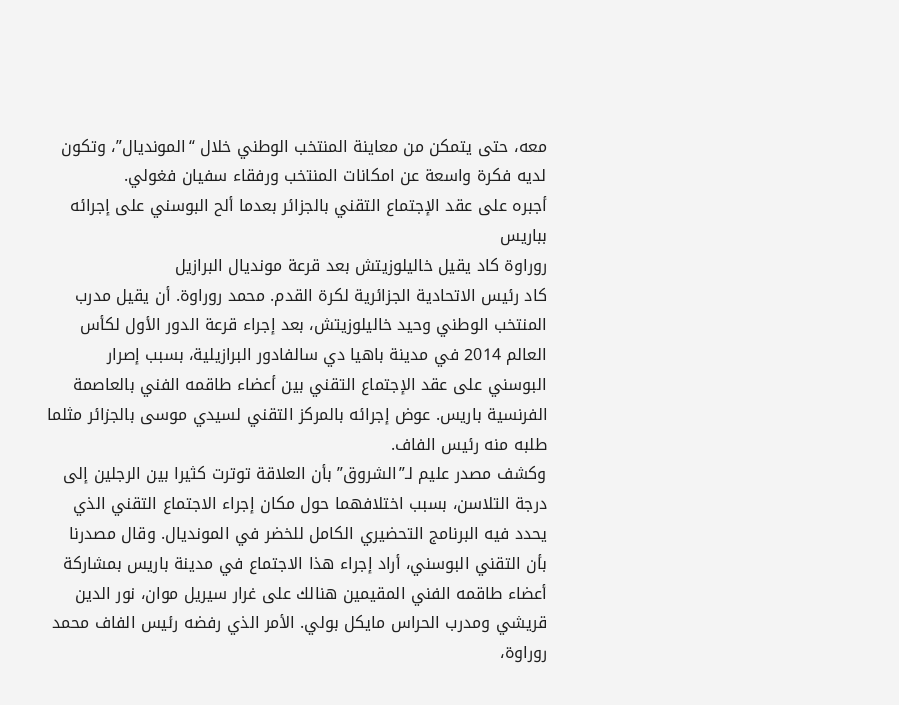معه، حتى يتمكن من معاينة المنتخب الوطني خلال “المونديال”، وتكون لديه فكرة واسعة عن امكانات المنتخب ورفقاء سفيان فغولي.
أجبره على عقد الإجتماع التقني بالجزائر بعدما ألح البوسني على إجرائه بباريس
روراوة كاد يقيل خاليلوزيتش بعد قرعة مونديال البرازيل
كاد رئيس الاتحادية الجزائرية لكرة القدم. محمد روراوة. أن يقيل مدرب المنتخب الوطني وحيد خاليلوزيتش، بعد إجراء قرعة الدور الأول لكأس العالم 2014 في مدينة باهيا دي سالفادور البرازيلية، بسبب إصرار البوسني على عقد الإجتماع التقني بين أعضاء طاقمه الفني بالعاصمة الفرنسية باريس. عوض إجرائه بالمركز التقني لسيدي موسى بالجزائر مثلما طلبه منه رئيس الفاف.
وكشف مصدر عليم لـ”الشروق” بأن العلاقة توترت كثيرا بين الرجلين إلى درجة التلاسن، بسبب اختلافهما حول مكان إجراء الاجتماع التقني الذي يحدد فيه البرنامج التحضيري الكامل للخضر في المونديال. وقال مصدرنا بأن التقني البوسني، أراد إجراء هذا الاجتماع في مدينة باريس بمشاركة أعضاء طاقمه الفني المقيمين هنالك على غرار سيريل موان، نور الدين قريشي ومدرب الحراس مايكل بولي. الأمر الذي رفضه رئيس الفاف محمد روراوة،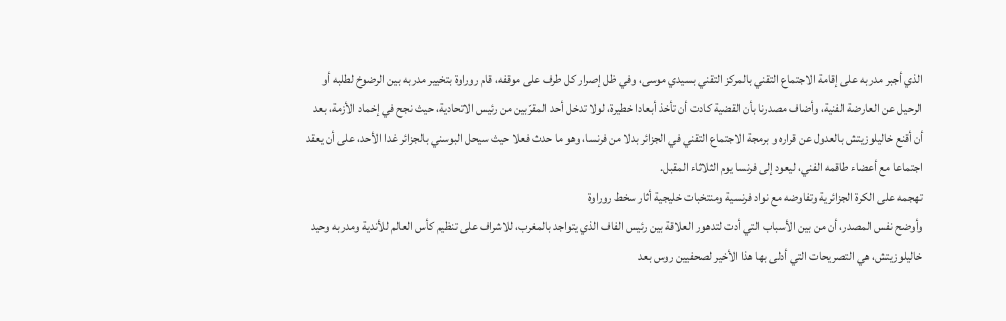الذي أجبر مدربه على إقامة الاجتماع التقني بالمركز التقني بسيدي موسى، وفي ظل إصرار كل طرف على موقفه، قام روراوة بتخيير مدربه بين الرضوخ لطلبه أو الرحيل عن العارضة الفنية، وأضاف مصدرنا بأن القضية كادت أن تأخذ أبعادا خطيرة، لولا تدخل أحد المقرّبين من رئيس الاتحادية، حيث نجح في إخماد الأزمة، بعد أن أقنع خاليلوزيتش بالعدول عن قراره و برمجة الاجتماع التقني في الجزائر بدلا من فرنسا، وهو ما حدث فعلا حيث سيحل البوسني بالجزائر غدا الأحد، على أن يعقد اجتماعا مع أعضاء طاقمه الفني، ليعود إلى فرنسا يوم الثلاثاء المقبل.
تهجمه على الكرة الجزائرية وتفاوضه مع نواد فرنسية ومنتخبات خليجية أثار سخط روراوة
وأوضح نفس المصدر، أن من بين الأسباب التي أدت لتدهور العلاقة بين رئيس الفاف الذي يتواجد بالمغرب، للاشراف على تنظيم كأس العالم للأندية ومدربه وحيد خاليلوزيتش، هي التصريحات التي أدلى بها هذا الأخير لصحفيين روس بعد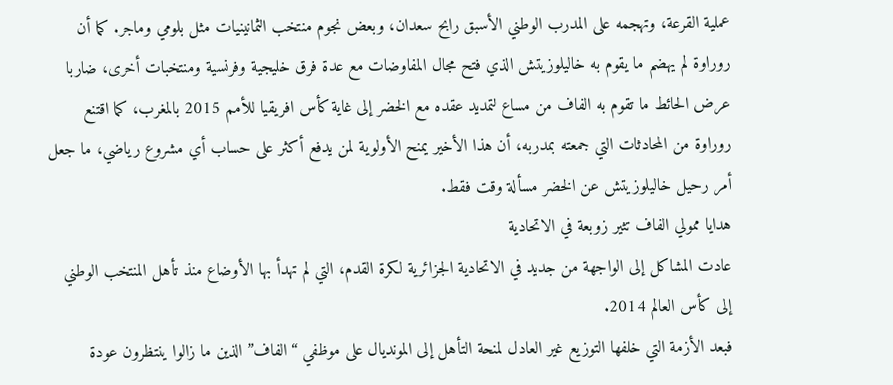عملية القرعة، وتهجمه على المدرب الوطني الأسبق رابح سعدان، وبعض نجوم منتخب الثمانينيات مثل بلومي وماجر. كما أن روراوة لم يهضم ما يقوم به خاليلوزيتش الذي فتح مجال المفاوضات مع عدة فرق خليجية وفرنسية ومنتخبات أخرى، ضاربا عرض الحائط ما تقوم به الفاف من مساع لتمديد عقده مع الخضر إلى غاية كأس افريقيا للأمم 2015 بالمغرب، كما اقتنع روراوة من المحادثات التي جمعته بمدربه، أن هذا الأخير يمنح الأولوية لمن يدفع أكثر على حساب أي مشروع رياضي، ما جعل أمر رحيل خاليلوزيتش عن الخضر مسألة وقت فقط.
هدايا ممولي الفاف تثير زوبعة في الاتحادية
عادت المشاكل إلى الواجهة من جديد في الاتحادية الجزائرية لكرة القدم، التي لم تهدأ بها الأوضاع منذ تأهل المنتخب الوطني إلى كأس العالم 2014.
فبعد الأزمة التي خلفها التوزيع غير العادل لمنحة التأهل إلى المونديال على موظفي “الفاف” الذين ما زالوا ينتظرون عودة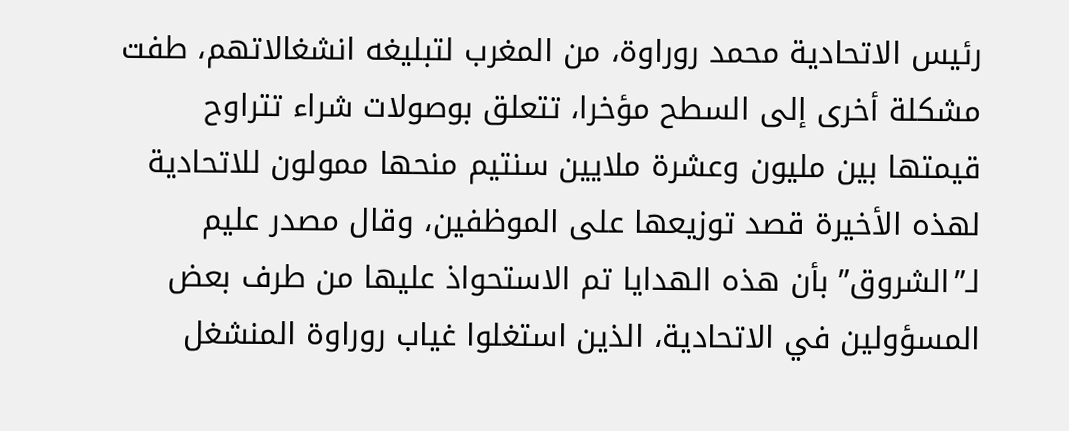رئيس الاتحادية محمد روراوة، من المغرب لتبليغه انشغالاتهم، طفت مشكلة أخرى إلى السطح مؤخرا، تتعلق بوصولات شراء تتراوح قيمتها بين مليون وعشرة ملايين سنتيم منحها ممولون للاتحادية لهذه الأخيرة قصد توزيعها على الموظفين، وقال مصدر عليم لـ”الشروق” بأن هذه الهدايا تم الاستحواذ عليها من طرف بعض المسؤولين في الاتحادية، الذين استغلوا غياب روراوة المنشغل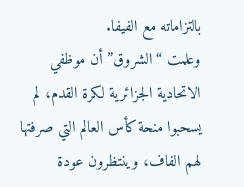بالتزاماته مع الفيفا.
وعلمت “الشروق” أن موظفي الاتحادية الجزائرية لكرة القدم، لم يسحبوا منحة كأس العالم التي صرفتها لهم الفاف، وينتظرون عودة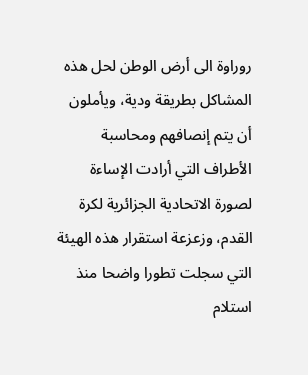روراوة الى أرض الوطن لحل هذه المشاكل بطريقة ودية، ويأملون أن يتم إنصافهم ومحاسبة الأطراف التي أرادت الإساءة لصورة الاتحادية الجزائرية لكرة القدم، وزعزعة استقرار هذه الهيئة التي سجلت تطورا واضحا منذ استلام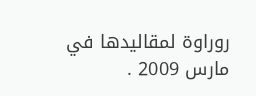روراوة لمقاليدها في مارس 2009 .